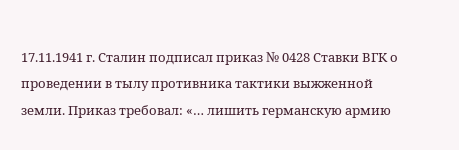17.11.1941 г. Сталин подписал приказ № 0428 Ставки ВГК о проведении в тылу противника тактики выжженной земли. Приказ требовал: «… лишить германскую армию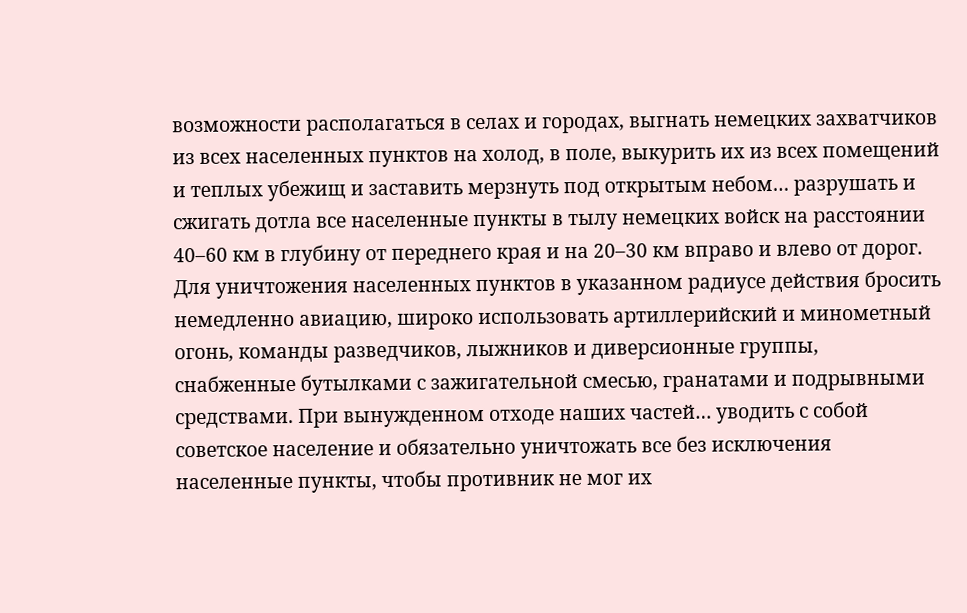возможности располагаться в селах и городах, выгнать немецких захватчиков из всех населенных пунктов на холод, в поле, выкурить их из всех помещений и теплых убежищ и заставить мерзнуть под открытым небом… разрушать и сжигать дотла все населенные пункты в тылу немецких войск на расстоянии 40–60 км в глубину от переднего края и на 20–30 км вправо и влево от дорог. Для уничтожения населенных пунктов в указанном радиусе действия бросить немедленно авиацию, широко использовать артиллерийский и минометный огонь, команды разведчиков, лыжников и диверсионные группы, снабженные бутылками с зажигательной смесью, гранатами и подрывными средствами. При вынужденном отходе наших частей… уводить с собой советское население и обязательно уничтожать все без исключения населенные пункты, чтобы противник не мог их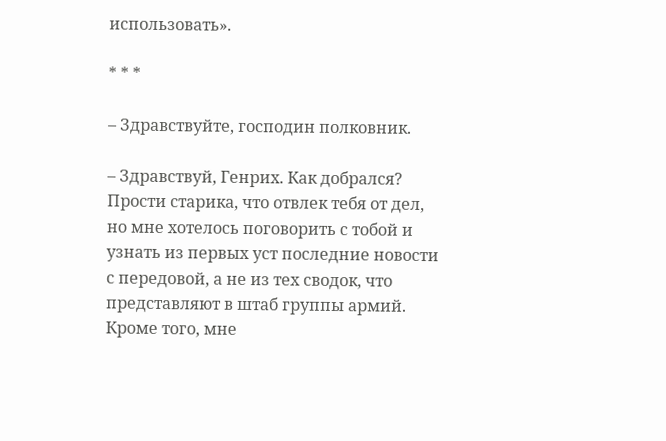использовать».

* * *

– Здравствуйте, господин полковник.

– Здравствуй, Генрих. Как добрался? Прости старика, что отвлек тебя от дел, но мне хотелось поговорить с тобой и узнать из первых уст последние новости с передовой, а не из тех сводок, что представляют в штаб группы армий. Кроме того, мне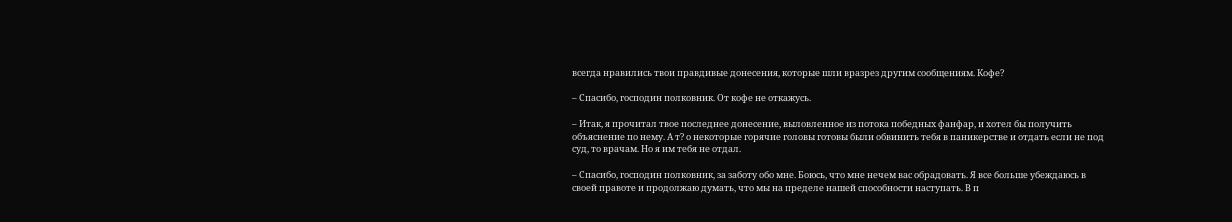всегда нравились твои правдивые донесения, которые шли вразрез другим сообщениям. Кофе?

– Спасибо, господин полковник. От кофе не откажусь.

– Итак, я прочитал твое последнее донесение, выловленное из потока победных фанфар, и хотел бы получить объяснение по нему. А т? о некоторые горячие головы готовы были обвинить тебя в паникерстве и отдать если не под суд, то врачам. Но я им тебя не отдал.

– Спасибо, господин полковник, за заботу обо мне. Боюсь, что мне нечем вас обрадовать. Я все больше убеждаюсь в своей правоте и продолжаю думать, что мы на пределе нашей способности наступать. В п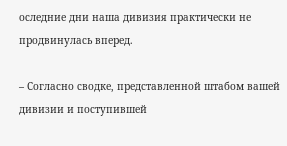оследние дни наша дивизия практически не продвинулась вперед.

– Согласно сводке, представленной штабом вашей дивизии и поступившей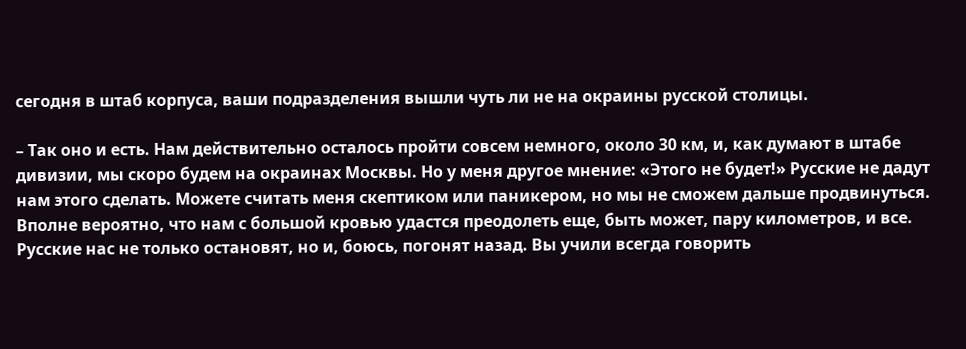сегодня в штаб корпуса, ваши подразделения вышли чуть ли не на окраины русской столицы.

– Так оно и есть. Нам действительно осталось пройти совсем немного, около 30 км, и, как думают в штабе дивизии, мы скоро будем на окраинах Москвы. Но у меня другое мнение: «Этого не будет!» Русские не дадут нам этого сделать. Можете считать меня скептиком или паникером, но мы не сможем дальше продвинуться. Вполне вероятно, что нам с большой кровью удастся преодолеть еще, быть может, пару километров, и все. Русские нас не только остановят, но и, боюсь, погонят назад. Вы учили всегда говорить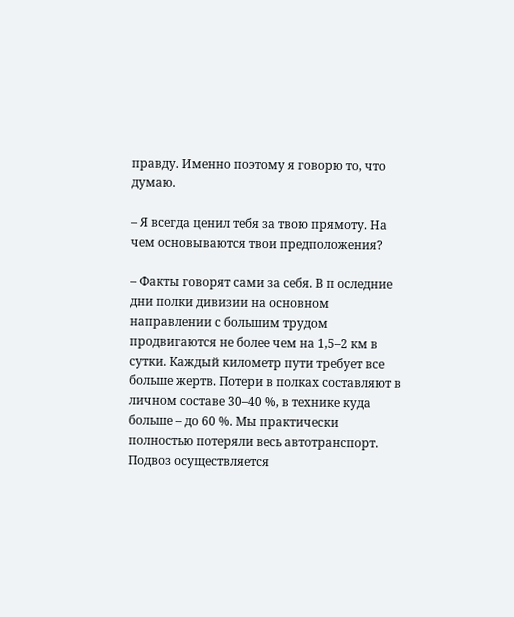правду. Именно поэтому я говорю то, что думаю.

– Я всегда ценил тебя за твою прямоту. На чем основываются твои предположения?

– Факты говорят сами за себя. В п оследние дни полки дивизии на основном направлении с большим трудом продвигаются не более чем на 1,5–2 км в сутки. Каждый километр пути требует все больше жертв. Потери в полках составляют в личном составе 30–40 %, в технике куда больше – до 60 %. Мы практически полностью потеряли весь автотранспорт. Подвоз осуществляется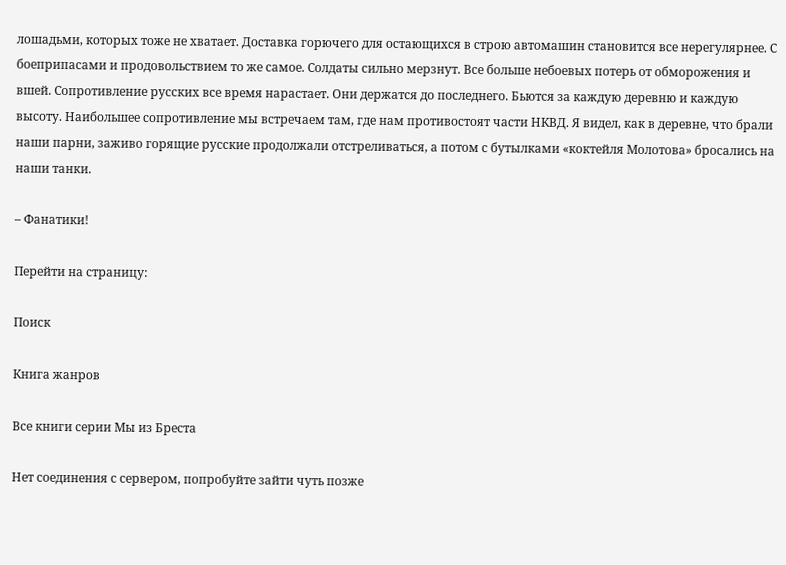лошадьми, которых тоже не хватает. Доставка горючего для остающихся в строю автомашин становится все нерегулярнее. С боеприпасами и продовольствием то же самое. Солдаты сильно мерзнут. Все больше небоевых потерь от обморожения и вшей. Сопротивление русских все время нарастает. Они держатся до последнего. Бьются за каждую деревню и каждую высоту. Наибольшее сопротивление мы встречаем там, где нам противостоят части НКВД. Я видел, как в деревне, что брали наши парни, заживо горящие русские продолжали отстреливаться, а потом с бутылками «коктейля Молотова» бросались на наши танки.

– Фанатики!

Перейти на страницу:

Поиск

Книга жанров

Все книги серии Мы из Бреста

Нет соединения с сервером, попробуйте зайти чуть позже